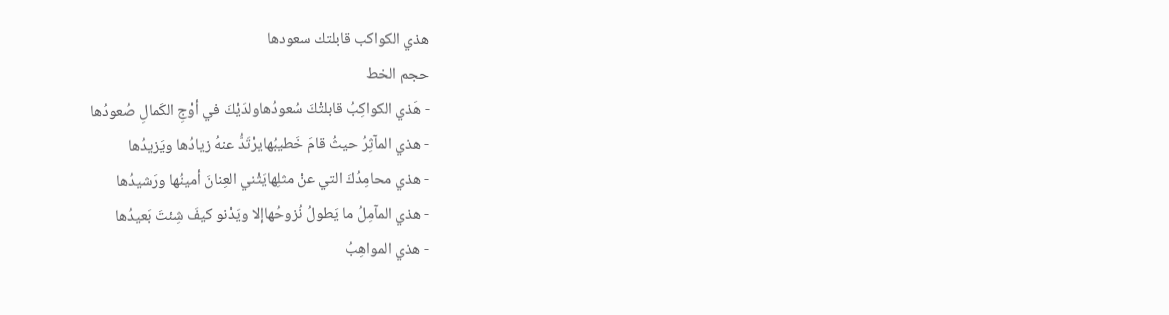هذي الكواكب قابلتك سعودها
حجم الخط
- هَذي الكواكِبُ قابلتْكَ سُعودُهاولدَيْكَ في أوْجِ الكَمالِ صُعودُها
- هذي المآثِرُ حيثُ قامَ خَطيبُهايرْتَدُّ عنهُ زيادُها ويَزيدُها
- هذي محامِدُكَ التي عنْ مثلِهايَثْني العِنانَ أمينُها ورَشيدُها
- هذي المآمِلُ ما يَطولُ نُزوحُهاإلا ويَدْنو كيفَ شِئتَ بَعيدُها
- هذي المواهِبُ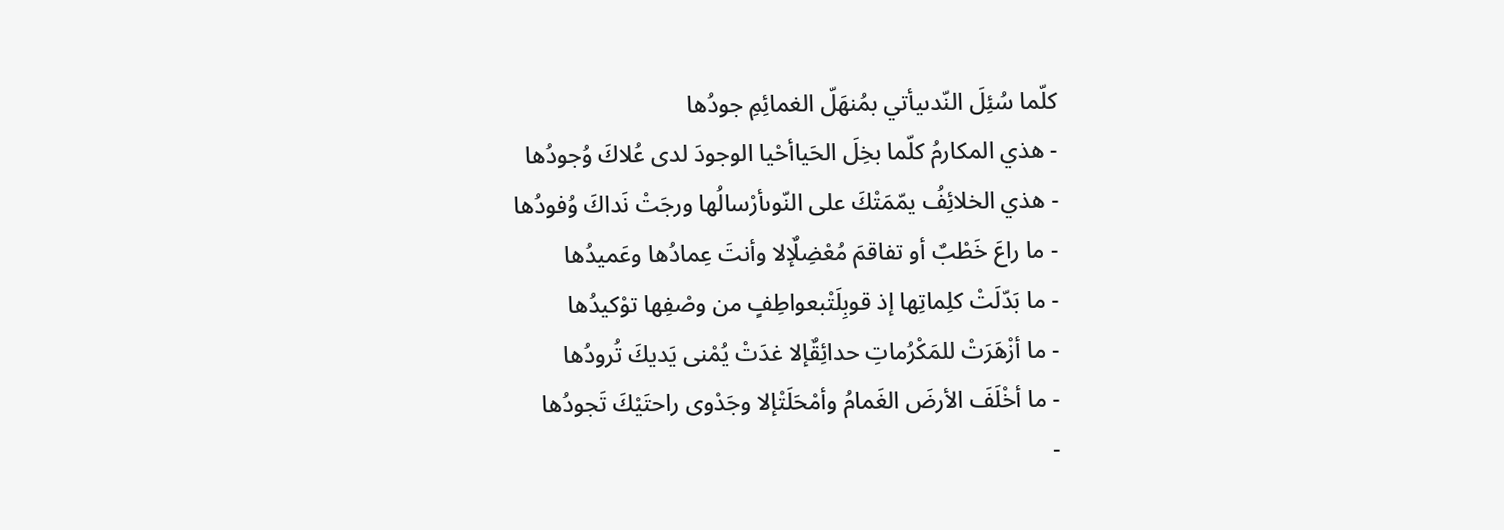كلّما سُئِلَ النّدىيأتي بمُنهَلّ الغمائِمِ جودُها
- هذي المكارمُ كلّما بخِلَ الحَياأحْيا الوجودَ لدى عُلاكَ وُجودُها
- هذي الخلائِفُ يمّمَتْكَ على النّوىأرْسالُها ورجَتْ نَداكَ وُفودُها
- ما راعَ خَطْبٌ أو تفاقمَ مُعْضِلٌإلا وأنتَ عِمادُها وعَميدُها
- ما بَدّلَتْ كلِماتِها إذ قوبِلَتْبعواطِفٍ من وصْفِها توْكيدُها
- ما أزْهَرَتْ للمَكْرُماتِ حدائِقٌإلا غدَتْ يُمْنى يَديكَ تُرودُها
- ما أخْلَفَ الأرضَ الغَمامُ وأمْحَلَتْإلا وجَدْوى راحتَيْكَ تَجودُها
-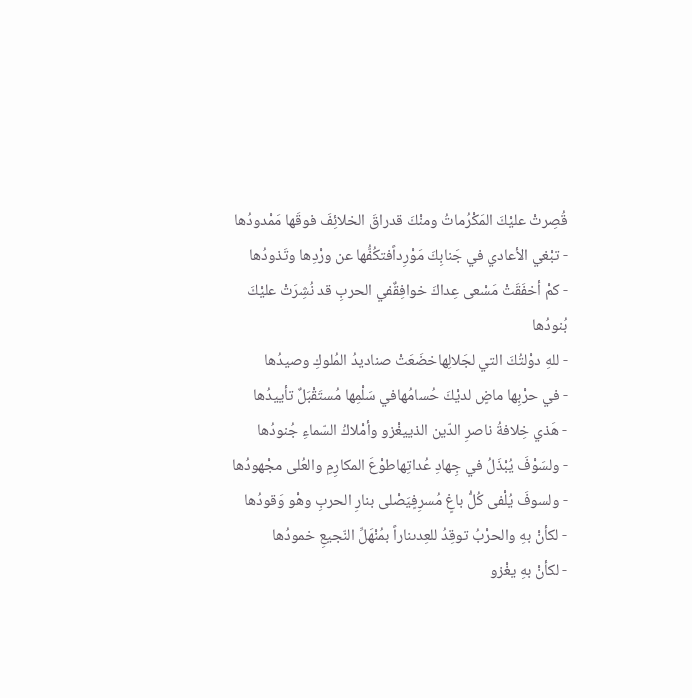قُصِرتْ عليْكَ المَكْرُماتُ ومنْكَ قدراقَ الخلائِفَ فوقَها مَمْدودُها
- تبْغي الأعادي في جَنابِكَ مَوْرِداًفتكُفُّها عن ورْدِها وتَذودُها
- كمْ أخفَقَتْ مَسْعى عِداكَ خوافِقٌفي الحربِ قد نُشِرَتْ عليْكَ بُنودُها
- للهِ دوْلتُكَ التي لجَلالِهاخضَعَتْ صناديدُ المُلوكِ وصيدُها
- في حرْبِها ماضٍ لديْكَ حُسامُهافي سَلْمِها مُستَقْبَلٌ تأييدُها
- هَذي خِلافةُ ناصرِ الدّين الذييغْزو وأمْلاكُ السّماءِ جُنودُها
- ولسَوْفَ يُبْذَلُ في جِهادِ عُداتِهاطوْعَ المكارِمِ والعُلى مجْهودُها
- ولسوفَ يُلْفى كُلُّ باغٍ مُسرِفٍيَصْلى بنارِ الحربِ وهْو وَقودُها
- لكأنْ بهِ والحرْبُ توقِدُ للعِدىناراً بمُنْهَلِّ النّجيعِ خمودُها
- لكأنْ بهِ يغْزو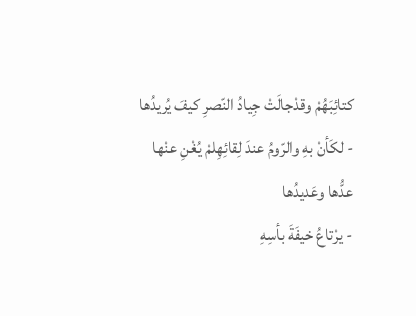كتائِبَهُمْ وقدْجالَتْ جِيادُ النّصرِ كيفَ يُريدُها
- لكَأنْ بهِ والرّومُ عندَ لِقائِهِلمْ يُغْنِ عنْها عدُّها وعَديدُها
- يرْتاعُ خيفَةَ بأسِهِ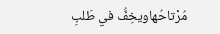مُرْتاحُهاويخِفُّ في طَلبِ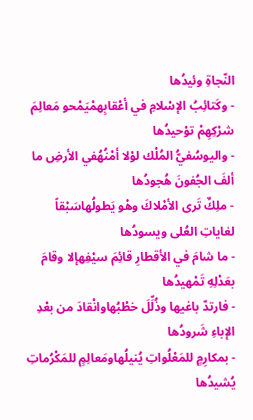النّجاةِ وئيدُها
- وكَتائِبُ الإسْلامِ في أعْقابِهمْيَمْحو مَعالِمَ شرْكِهِمْ توْحيدُها
- واليوسُفيُّ المُلْك لوْلا أمْنُهُفي الأرضِ ما ألفَ الجُفونَ هُجودُها
- ملِكٌ تَرى الأمْلاكَ وهْو يَطولُهاسَبْقاً لغاياتِ العُلى ويسودُها
- ما شامَ في الأقطارِ قائِمَ سيْفِهإلا وقامَ بعَدْلِهِ تَمْهيدُها
- فارتدّ باغيها وذُلِّلَ خطْبُهاوانْقادَ من بعْدِ الإباءِ شَرودُها
- بمكارِمٍ للمَعْلُواتِ يُنيلُهاومَعالِمٍ للمَكْرُماتِ يُشيدُها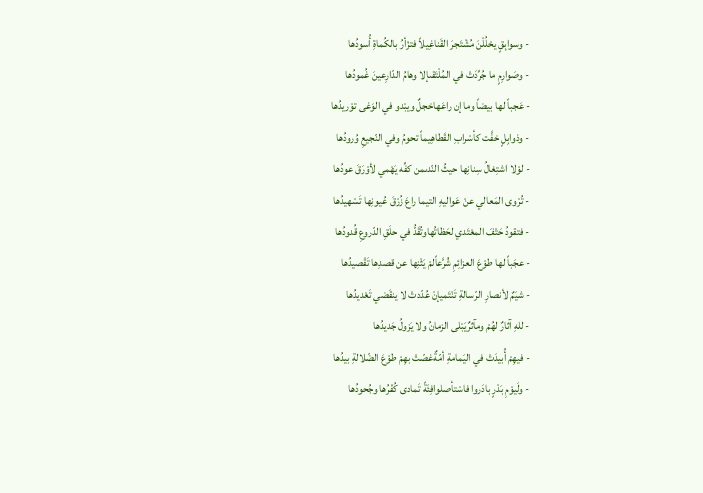- وسوابِقٍ يحْلُلْنَ مُشْتَجرَ القَناغِيلاً فتزْأرُ بالكُماةِ أُسودُها
- وصَوارِمٍ ما جُرِّدَتْ في المُلْتَقىإلا وهامُ الدّارِعينَ غُمودُها
- عَجباً لها بيضاً وما إن راعَهاخجلٌ ويبْدو في الوَغى توْريدُها
- وذوابِلٍ خفَّت كأسْرابِ القَطاهِيماً تحومُ وفي النّجيعِ وُرودُها
- لوْلا اشتِغالُ سِنانِها حيثُ النّدىمن كفِّه يَهْمي لأوْرَقَ عودُها
- تُرْوى المَعالي عنْ عَواليهِ التيما راعَ زُرْقَ عُيونِها تَسْهيدُها
- فتقودُ حَتْفَ المعْتَدي لحَظاتُهاوتُقَدُّ في حلَقِ الدّروعِ قُدودُها
- عجَباً لها طوْعَ العزائِمِ شُرَّعاًلمْ يَثْنِها عن قصدِها تَقْصيدُها
- شيَمٌ لأنصارِ الرّسالةِ تَنْتَميإنْ عُدّدتْ لا ينقَضي تَعْديدُها
- للهِ آثارٌ لهُمْ ومآثرٌيَبْلى الزمانُ ولا يَزولُ جَديدُها
- فيهِمْ أُبيدَتْ في اليَمامةِ أمّةٌغصّتْ بهِمْ طوْعَ الضّلالةِ بيدُها
- ولَيوْمِ بَدْرٍ بادَروا فاسْتأصلوافِئَةً تَمادى كُفْرُها وجُحودُها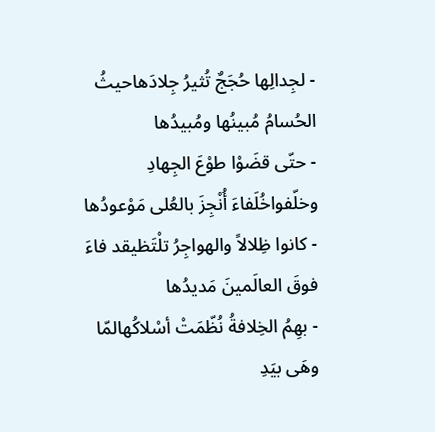- لجِدالِها حُجَجٌ تُثيرُ جِلادَهاحيثُ الحُسامُ مُبينُها ومُبيدُها
- حتّى قضَوْا طوْعَ الجِهادِ وخلّفواخُلَفاءَ أُنْجِزَ بالعُلى مَوْعودُها
- كانوا ظِلالاً والهواجِرُ تلْتَظيقد فاءَ فوقَ العالَمينَ مَديدُها
- بهِمُ الخِلافةُ نُظّمَتْ أسْلاكُهالمّا وهَى بيَدِ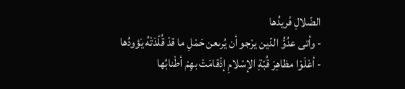الضّلالِ فَريدُها
- وأتى عدُوُّ الدّين يرْجو أن يُرىعن حَمْلِ ما قدْ قُلّدَتْهُ يَؤودُها
- أعْلَوْا مظاهِرَ قُبّةِ الإسْلامِ إذْقامَتْ بهِمْ أطْنابُها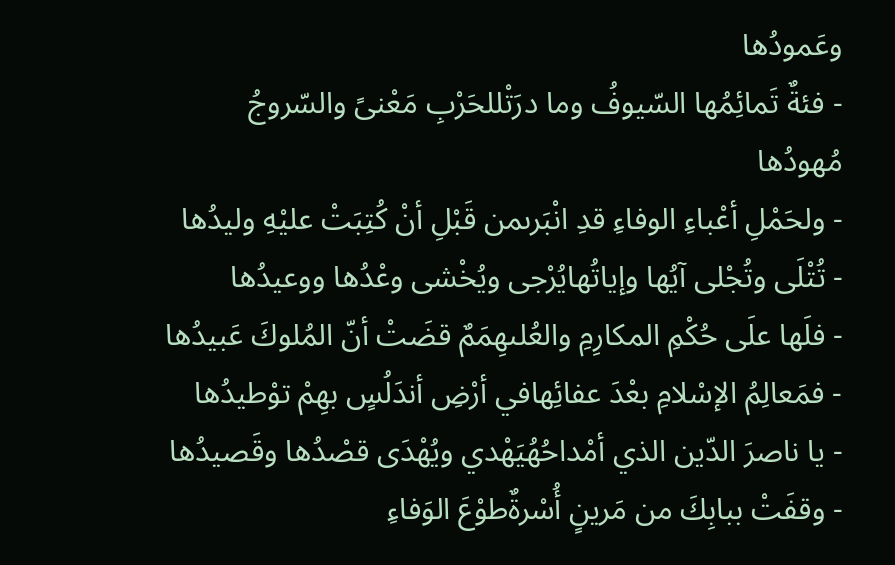وعَمودُها
- فئةٌ تَمائِمُها السّيوفُ وما درَتْللحَرْبِ مَعْنىً والسّروجُ مُهودُها
- ولحَمْلِ أعْباءِ الوفاءِ قدِ انْبَرىمن قَبْلِ أنْ كُتِبَتْ عليْهِ وليدُها
- تُتْلَى وتُجْلى آيُها وإياتُهايُرْجى ويُخْشى وعْدُها ووعيدُها
- فلَها علَى حُكْمِ المكارِمِ والعُلىهِمَمٌ قضَتْ أنّ المُلوكَ عَبيدُها
- فمَعالِمُ الإسْلامِ بعْدَ عفائِهافي أرْضِ أندَلُسٍ بهِمْ توْطيدُها
- يا ناصرَ الدّين الذي أمْداحُهُيَهْدي ويُهْدَى قصْدُها وقَصيدُها
- وقفَتْ ببابِكَ من مَرينٍ أُسْرةٌطوْعَ الوَفاءِ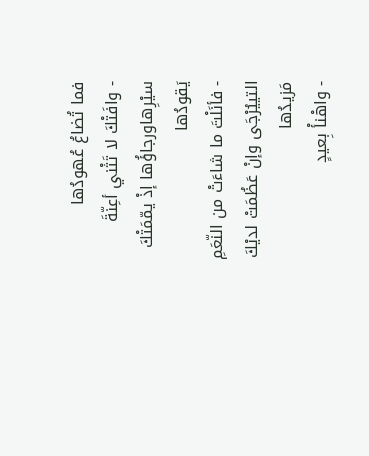فما تُضاعُ عُهودُها
- وافَتْكَ لا تَثْني أعِنّةَ سيْرِهاورجاؤُها إذْ يمّمَتْكَ يَقودُها
- فأنَلْتَ ما شاءَتْ من النّعَمِ التييُرْجَى وإنْ عَظُمَتْ لديْكَ مَزيدُها
- واهْنأْ بِعيدٍ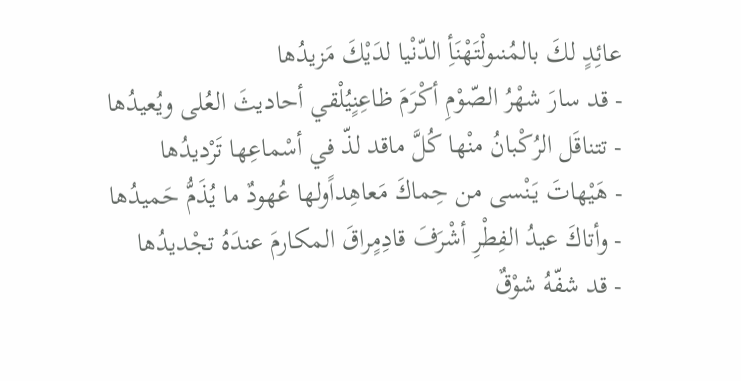عائِدٍ لكَ بالمُنىولْتَهْنَأِ الدّنْيا لدَيْكَ مَزيدُها
- قد سارَ شهْرُ الصّوْمِ أكْرَمَ ظاعِنٍيُلْقي أحاديثَ العُلى ويُعيدُها
- تتناقَل الرُكْبانُ منْها كُلَّ ماقد لذّ في أسْماعِها تَرْديدُها
- هَيْهاتَ يَنْسى من حِماكَ مَعاهِداًولها عُهودٌ ما يُذَمُّ حَميدُها
- وأتاكَ عيدُ الفِطْرِ أشْرَفَ قادِمٍراقَ المكارمَ عندَهُ تجْديدُها
- قد شفّهُ شوْقٌ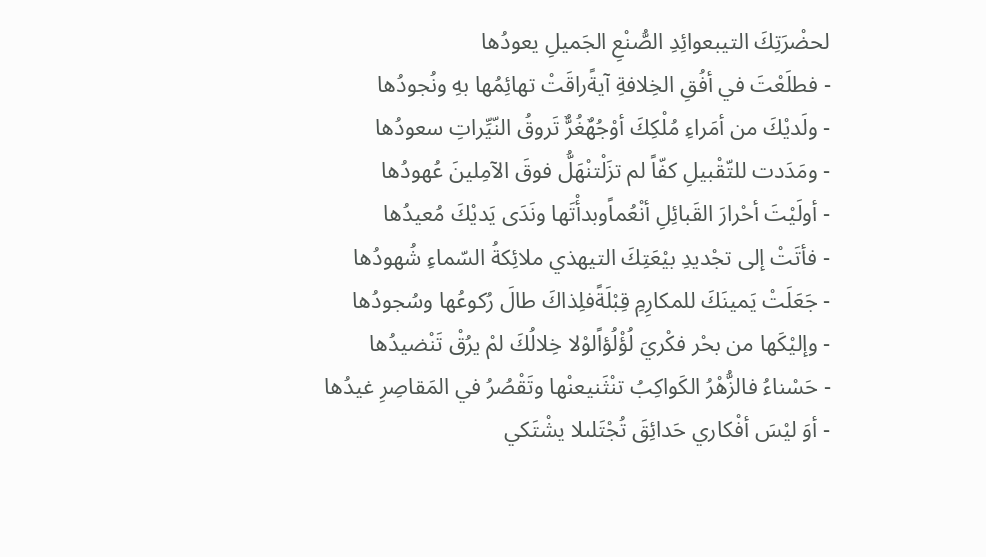لحضْرَتِكَ التيبعوائِدِ الصُّنْعِ الجَميلِ يعودُها
- فطلَعْتَ في أفُقِ الخِلافةِ آيةًراقَتْ تهائِمُها بهِ ونُجودُها
- ولَديْكَ من أمَراءِ مُلْكِكَ أوْجُهٌغُرٌّ تَروقُ النّيِّراتِ سعودُها
- ومَدَدت للتّقْبيلِ كفّاً لم تزَلْتنْهَلُّ فوقَ الآمِلينَ عُهودُها
- أولَيْتَ أحْرارَ القَبائِلِ أنْعُماًوبدأْتَها ونَدَى يَديْكَ مُعيدُها
- فأتَتْ إلى تجْديدِ بيْعَتِكَ التيهذي ملائِكةُ السّماءِ شُهودُها
- جَعَلَتْ يَمينَكَ للمكارِمِ قِبْلَةًفلِذاكَ طالَ رُكوعُها وسُجودُها
- وإليْكَها من بحْر فكْريَ لُؤْلُؤاًلوْلا خِلالُكَ لمْ يرُقْ تَنْضيدُها
- حَسْناءُ فالزُّهْرُ الكَواكِبُ تنْثَنيعنْها وتَقْصُرُ في المَقاصِرِ غيدُها
- أوَ ليْسَ أفْكاري حَدائِقَ تُجْتَلىلا يشْتَكي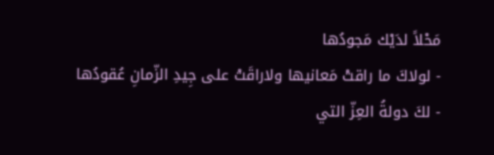مَحْلاً لدَيْك مَجودُها
- لولاكَ ما راقتْ مَعانيها ولاراقَتْ على جِيدِ الزّمانِ عُقودُها
- لكَ دولةُ العِزّ التي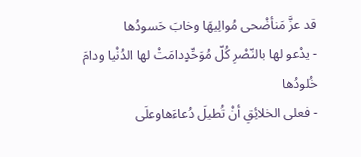قد عزَّ مَنأضْحى مُوالِيهَا وخابَ حَسودُها
- يدْعو لها بالنّصْرِ كُلّ مُوَحِّدٍدامَتْ لها الدُنْيا ودامَ خُلودُها
- فعلى الخلائِقِ أنْ تُطيلَ دُعاءَهاوعلَى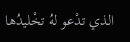الذي تدْعو لهُ تخْليدُها